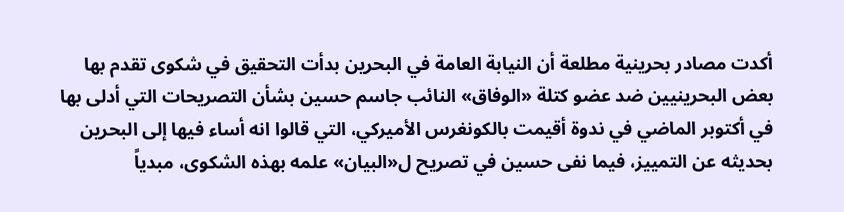أكدت مصادر بحرينية مطلعة أن النيابة العامة في البحرين بدأت التحقيق في شكوى تقدم بها بعض البحرينيين ضد عضو كتلة «الوفاق» النائب جاسم حسين بشأن التصريحات التي أدلى بها في أكتوبر الماضي في ندوة أقيمت بالكونغرس الأميركي، التي قالوا انه أساء فيها إلى البحرين بحديثه عن التمييز، فيما نفى حسين في تصريح ل«البيان» علمه بهذه الشكوى، مبدياً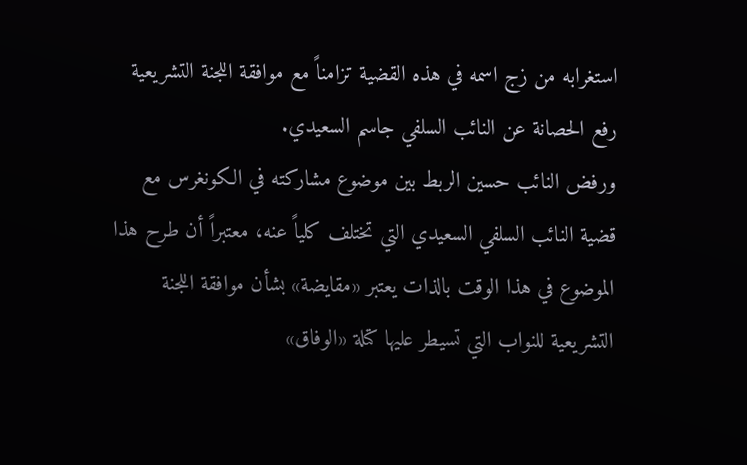استغرابه من زج اسمه في هذه القضية تزامناً مع موافقة اللجنة التشريعية رفع الحصانة عن النائب السلفي جاسم السعيدي.
ورفض النائب حسين الربط بين موضوع مشاركته في الكونغرس مع قضية النائب السلفي السعيدي التي تختلف كلياً عنه، معتبراً أن طرح هذا الموضوع في هذا الوقت بالذات يعتبر «مقايضة» بشأن موافقة اللجنة التشريعية للنواب التي تسيطر عليها كتلة «الوفاق»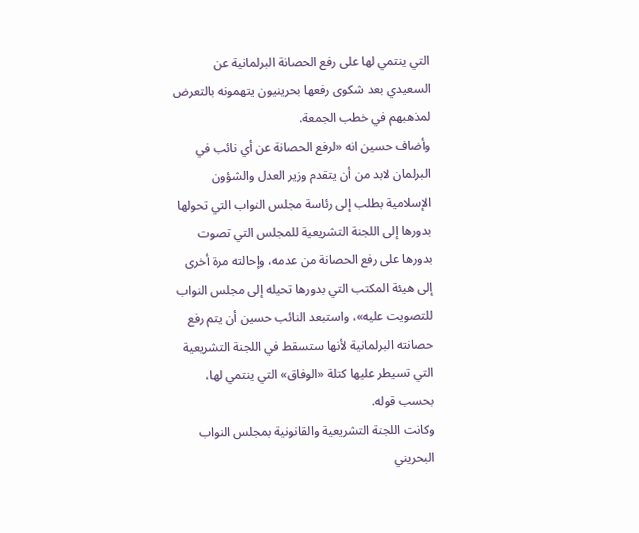التي ينتمي لها على رفع الحصانة البرلمانية عن السعيدي بعد شكوى رفعها بحرينيون يتهمونه بالتعرض لمذهبهم في خطب الجمعة.
وأضاف حسين انه «لرفع الحصانة عن أي نائب في البرلمان لابد من أن يتقدم وزير العدل والشؤون الإسلامية بطلب إلى رئاسة مجلس النواب التي تحولها بدورها إلى اللجنة التشريعية للمجلس التي تصوت بدورها على رفع الحصانة من عدمه، وإحالته مرة أخرى إلى هيئة المكتب التي بدورها تحيله إلى مجلس النواب للتصويت عليه»، واستبعد النائب حسين أن يتم رفع حصانته البرلمانية لأنها ستسقط في اللجنة التشريعية التي تسيطر عليها كتلة «الوفاق» التي ينتمي لها، بحسب قوله.
وكانت اللجنة التشريعية والقانونية بمجلس النواب البحريني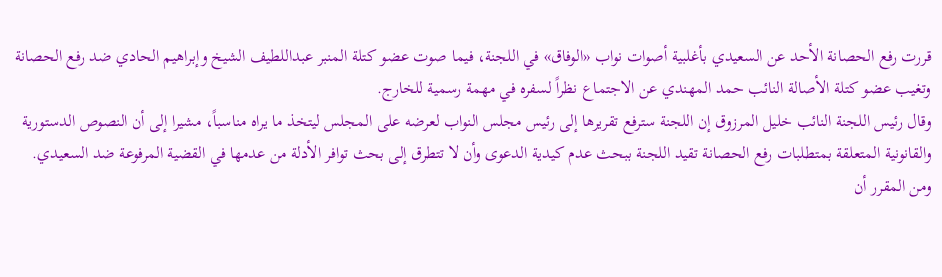قررت رفع الحصانة الأحد عن السعيدي بأغلبية أصوات نواب «الوفاق» في اللجنة، فيما صوت عضو كتلة المنبر عبداللطيف الشيخ وإبراهيم الحادي ضد رفع الحصانة وتغيب عضو كتلة الأصالة النائب حمد المهندي عن الاجتماع نظراً لسفره في مهمة رسمية للخارج.
وقال رئيس اللجنة النائب خليل المرزوق إن اللجنة سترفع تقريرها إلى رئيس مجلس النواب لعرضه على المجلس ليتخذ ما يراه مناسباً، مشيرا إلى أن النصوص الدستورية والقانونية المتعلقة بمتطلبات رفع الحصانة تقيد اللجنة ببحث عدم كيدية الدعوى وأن لا تتطرق إلى بحث توافر الأدلة من عدمها في القضية المرفوعة ضد السعيدي.
ومن المقرر أن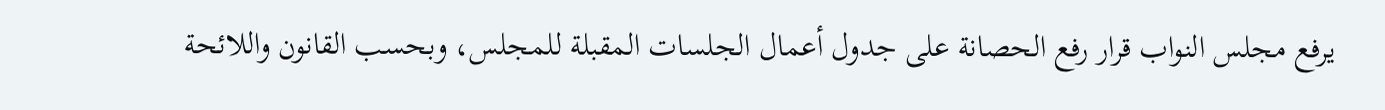يرفع مجلس النواب قرار رفع الحصانة على جدول أعمال الجلسات المقبلة للمجلس، وبحسب القانون واللائحة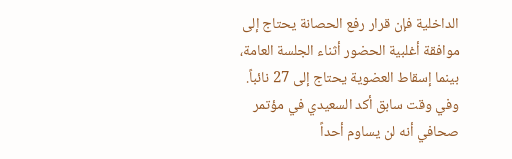الداخلية فإن قرار رفع الحصانة يحتاج إلى موافقة أغلبية الحضور أثناء الجلسة العامة، بينما إسقاط العضوية يحتاج إلى 27 نائباً.
وفي وقت سابق أكد السعيدي في مؤتمر صحافي أنه لن يساوم أحداً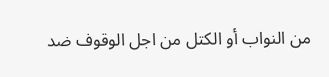من النواب أو الكتل من اجل الوقوف ضد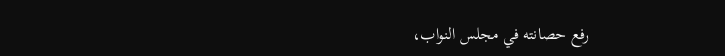رفع حصانته في مجلس النواب،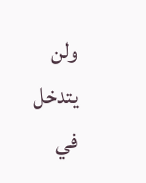ولن يتدخل في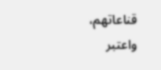قناعاتهم، واعتبر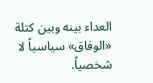العداء بينه وبين كتلة «الوفاق» سياسياً لا شخصياً.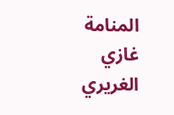المنامة غازي الغريري